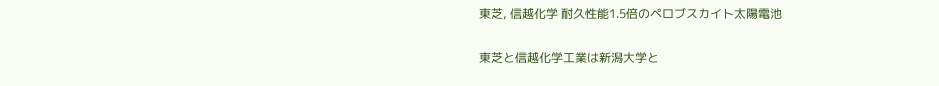東芝, 信越化学 耐久性能1.5倍のペロブスカイト太陽電池

東芝と信越化学工業は新潟大学と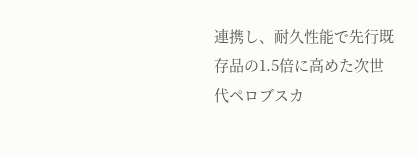連携し、耐久性能で先行既存品の1.5倍に高めた次世代ペロブスカ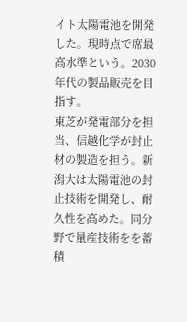イト太陽電池を開発した。現時点で席最高水準という。2030年代の製品販売を目指す。
東芝が発電部分を担当、信越化学が封止材の製造を担う。新潟大は太陽電池の封止技術を開発し、耐久性を高めた。同分野で量産技術をを蓄積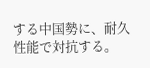する中国勢に、耐久性能で対抗する。